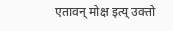एतावन् मोक्ष इत्य् उक्तो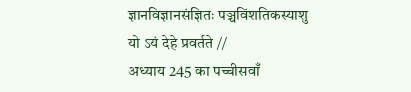ज्ञानविज्ञानसंज्ञितः पञ्चविंशतिकस्याशु यो ऽयं देहे प्रवर्तते //
अध्याय 245 का पच्चीसवाँ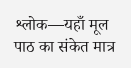श्लोक—यहाँ मूल पाठ का संकेत मात्र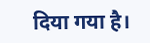दिया गया है।